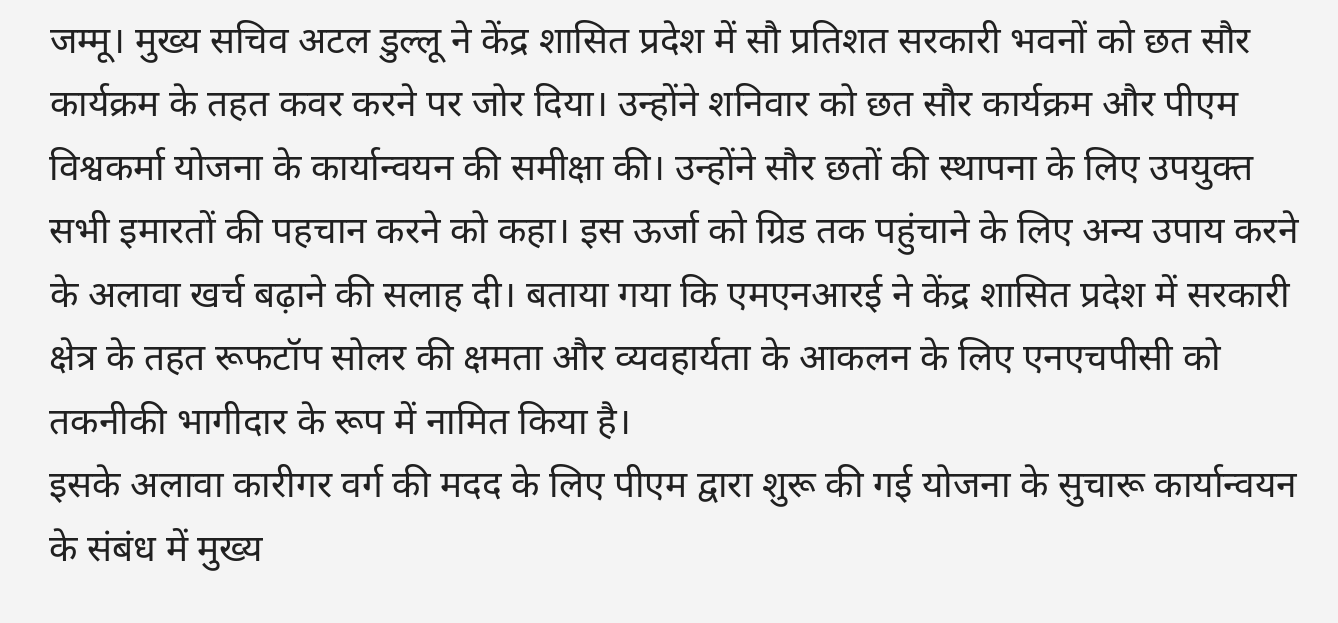जम्मू। मुख्य सचिव अटल डुल्लू ने केंद्र शासित प्रदेश में सौ प्रतिशत सरकारी भवनों को छत सौर कार्यक्रम के तहत कवर करने पर जोर दिया। उन्होंने शनिवार को छत सौर कार्यक्रम और पीएम विश्वकर्मा योजना के कार्यान्वयन की समीक्षा की। उन्होंने सौर छतों की स्थापना के लिए उपयुक्त सभी इमारतों की पहचान करने को कहा। इस ऊर्जा को ग्रिड तक पहुंचाने के लिए अन्य उपाय करने के अलावा खर्च बढ़ाने की सलाह दी। बताया गया कि एमएनआरई ने केंद्र शासित प्रदेश में सरकारी क्षेत्र के तहत रूफटॉप सोलर की क्षमता और व्यवहार्यता के आकलन के लिए एनएचपीसी को तकनीकी भागीदार के रूप में नामित किया है।
इसके अलावा कारीगर वर्ग की मदद के लिए पीएम द्वारा शुरू की गई योजना के सुचारू कार्यान्वयन के संबंध में मुख्य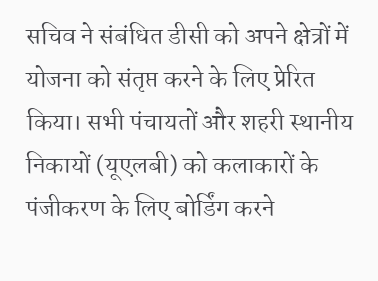सचिव ने संबंधित डीसी को अपने क्षेत्रों में योजना को संतृप्त करने के लिए प्रेरित किया। सभी पंचायतों और शहरी स्थानीय निकायों (यूएलबी) को कलाकारों के पंजीकरण के लिए बोर्डिंग करने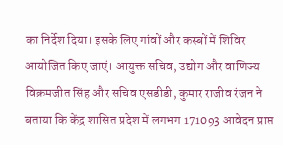का निर्देश दिया। इसके लिए गांवों और कस्बों में शिविर आयोजित किए जाएं। आयुक्त सचिव, उद्योग और वाणिज्य विक्रमजीत सिंह और सचिव एसडीडी, कुमार राजीव रंजन ने बताया कि केंद्र शासित प्रदेश में लगभग 171093 आवेदन प्राप्त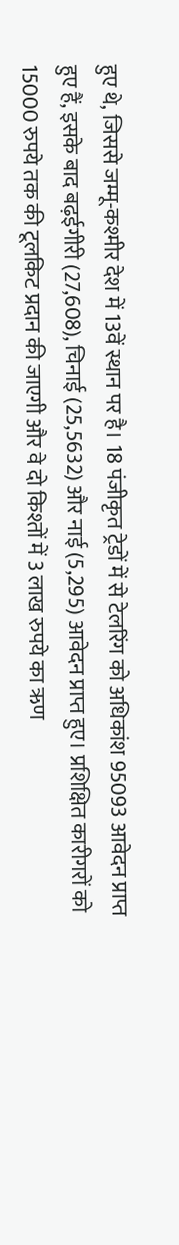हुए थे, जिससे जम्मू-कश्मीर देश में 13वें स्थान पर है। 18 पंजीकृत ट्रेडों में से टेलरिंग को अधिकांश 95093 आवेदन प्राप्त हुए हैं, इसके बाद बढ़ईगीरी (27,608), चिनाई (25,5632) और नाई (5,295) आवेदन प्राप्त हुए। प्रशिक्षित कारीगरों को 15000 रुपये तक की टूलकिट प्रदान की जाएगी और वे दो किश्तों में 3 लाख रुपये का ऋण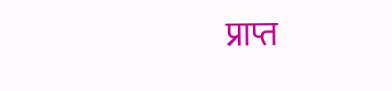प्राप्त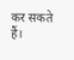कर सकते हैं।